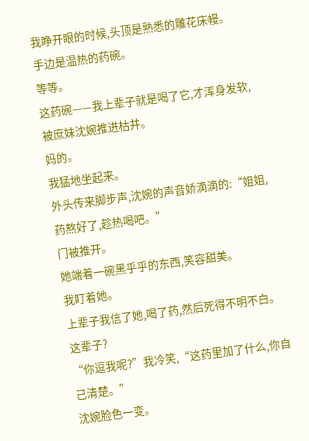我睁开眼的时候,头顶是熟悉的雕花床幔。
手边是温热的药碗。
等等。
这药碗——我上辈子就是喝了它,才浑身发软,被庶妹沈婉推进枯井。
妈的。
我猛地坐起来。
外头传来脚步声,沈婉的声音娇滴滴的:“姐姐,药熬好了,趁热喝吧。”
门被推开。
她端着一碗黑乎乎的东西,笑容甜美。
我盯着她。
上辈子我信了她,喝了药,然后死得不明不白。
这辈子?
“你逗我呢?”我冷笑,“这药里加了什么,你自己清楚。”
沈婉脸色一变。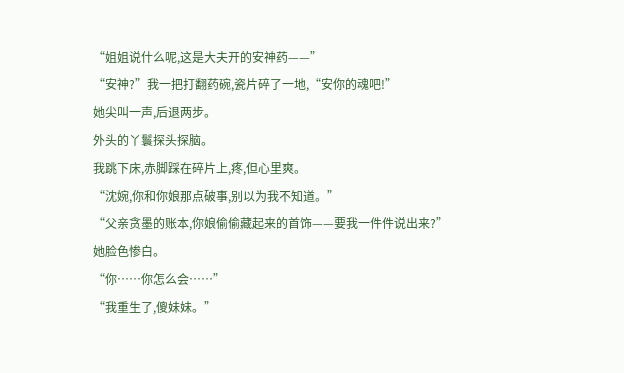“姐姐说什么呢,这是大夫开的安神药——”
“安神?”我一把打翻药碗,瓷片碎了一地,“安你的魂吧!”
她尖叫一声,后退两步。
外头的丫鬟探头探脑。
我跳下床,赤脚踩在碎片上,疼,但心里爽。
“沈婉,你和你娘那点破事,别以为我不知道。”
“父亲贪墨的账本,你娘偷偷藏起来的首饰——要我一件件说出来?”
她脸色惨白。
“你……你怎么会……”
“我重生了,傻妹妹。”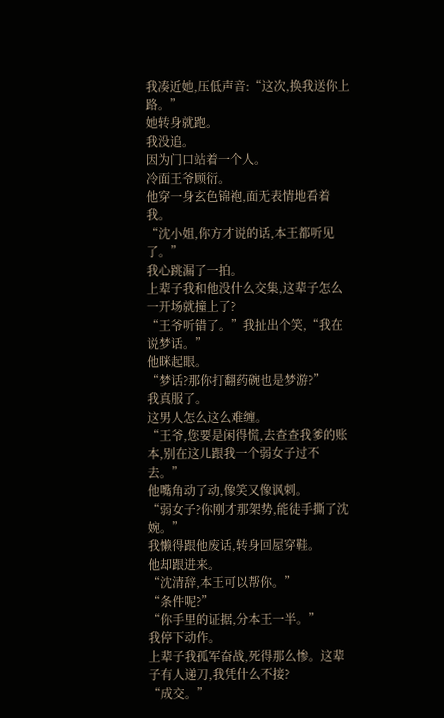我凑近她,压低声音:“这次,换我送你上路。”
她转身就跑。
我没追。
因为门口站着一个人。
冷面王爷顾衍。
他穿一身玄色锦袍,面无表情地看着我。
“沈小姐,你方才说的话,本王都听见了。”
我心跳漏了一拍。
上辈子我和他没什么交集,这辈子怎么一开场就撞上了?
“王爷听错了。”我扯出个笑,“我在说梦话。”
他眯起眼。
“梦话?那你打翻药碗也是梦游?”
我真服了。
这男人怎么这么难缠。
“王爷,您要是闲得慌,去查查我爹的账本,别在这儿跟我一个弱女子过不去。”
他嘴角动了动,像笑又像讽刺。
“弱女子?你刚才那架势,能徒手撕了沈婉。”
我懒得跟他废话,转身回屋穿鞋。
他却跟进来。
“沈清辞,本王可以帮你。”
“条件呢?”
“你手里的证据,分本王一半。”
我停下动作。
上辈子我孤军奋战,死得那么惨。这辈子有人递刀,我凭什么不接?
“成交。”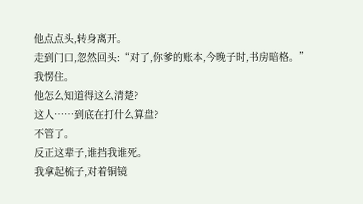他点点头,转身离开。
走到门口,忽然回头:“对了,你爹的账本,今晚子时,书房暗格。”
我愣住。
他怎么知道得这么清楚?
这人……到底在打什么算盘?
不管了。
反正这辈子,谁挡我谁死。
我拿起梳子,对着铜镜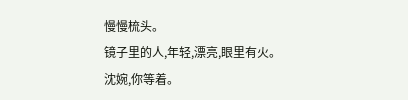慢慢梳头。
镜子里的人,年轻,漂亮,眼里有火。
沈婉,你等着。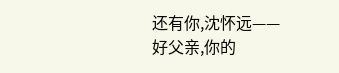还有你,沈怀远——好父亲,你的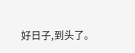好日子,到头了。